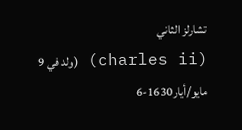تشارلز الثاني
(charles ii) (ولد في 9 مايو/أيار1630-6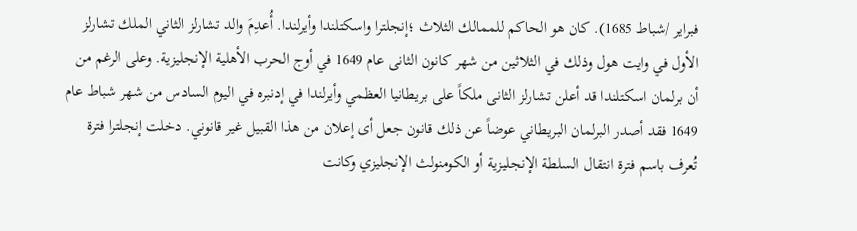فبراير /شباط 1685). كان هو الحاكم للممالك الثلاث ؛إنجلترا واسكتلندا وأيرلندا. أُعدِمَ والد تشارلز الثاني الملك تشارلز الأول في وايت هول وذلك في الثلاثين من شهر كانون الثانى عام 1649 في أوج الحرب الأهلية الإنجليزية. وعلى الرغم من أن برلمان اسكتلندا قد أعلن تشارلز الثانى ملكاً على بريطانيا العظمي وأيرلندا في إدنبره في اليوم السادس من شهر شباط عام 1649 فقد أصدر البرلمان البريطاني عوضاً عن ذلك قانون جعل أى إعلان من هذا القبيل غير قانوني. دخلت إنجلترا فترة تُعرف باسم فترة انتقال السلطة الإنجليزية أو الكومنولث الإنجليزي وكانت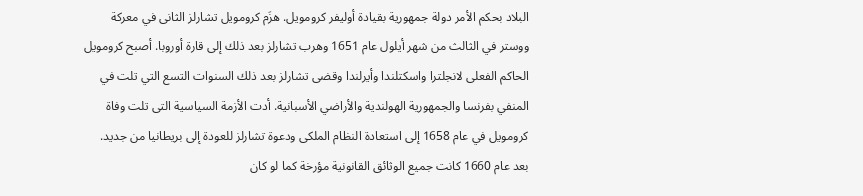البلاد بحكم الأمر دولة جمهورية بقيادة أوليفر كرومويل. هزَم كرومويل تشارلز الثانى في معركة ووستر في الثالث من شهر أيلول عام 1651 وهرب تشارلز بعد ذلك إلى قارة أوروبا. أصبح كرومويل الحاكم الفعلى لانجلترا واسكتلندا وأيرلندا وقضى تشارلز بعد ذلك السنوات التسع التي تلت في المنفي بفرنسا والجمهورية الهولندية والأراضي الأسبانية. أدت الأزمة السياسية التى تلت وفاة كرومويل في عام 1658 إلى استعادة النظام الملكى ودعوة تشارلز للعودة إلى بريطانيا من جديد. بعد عام 1660 كانت جميع الوثائق القانونية مؤرخة كما لو كان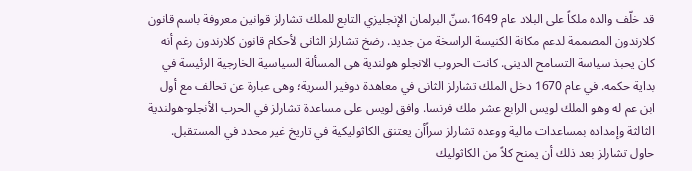قد خلّف والده ملكاً على البلاد عام 1649.سنّ البرلمان الإنجليزي التابع للملك تشارلز قوانين معروفة باسم قانون كلارندون المصممة لدعم مكانة الكنيسة الراسخة من جديد. رضخ تشارلز الثانى لأحكام قانون كلارندون رغم أنه كان يحبذ سياسة التسامح الدينى. كانت الحروب الانجلو هولندية هى المسألة السياسية الخارجية الرئيسة في بداية حكمه. في عام 1670 دخل الملك تشارلز الثانى في معاهدة دوفير السرية؛ وهى عبارة عن تحالف مع أول ابن عم له وهو الملك لويس الرابع عشر ملك فرنسا. وافق لويس على مساعدة تشارلز في الحرب الأنجلو-هولندية الثالثة وإمداده بمساعدات مالية ووعده تشارلز سراًأن يعتنق الكاثوليكية في تاريخ غير محدد في المستقبل. حاول تشارلز بعد ذلك أن يمنح كلاً من الكاثوليك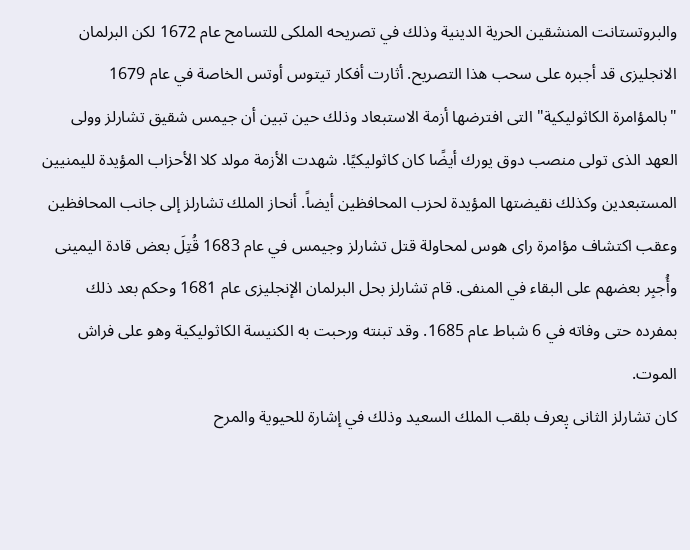والبروتستانت المنشقين الحرية الدينية وذلك في تصريحه الملكى للتسامح عام 1672 لكن البرلمان الانجليزى قد أجبره على سحب هذا التصريح. أثارت أفكار تيتوس أوتس الخاصة في عام 1679 "بالمؤامرة الكاثوليكية" التى افترضها أزمة الاستبعاد وذلك حين تبين أن جيمس شقيق تشارلز وولى العهد الذى تولى منصب دوق يورك أيضًا كان كاثوليكيًا. شهدت الأزمة مولد كلا الأحزاب المؤيدة لليمنيين المستبعدين وكذلك نقيضتها المؤيدة لحزب المحافظين أيضاً. أنحاز الملك تشارلز إلى جانب المحافظين وعقب اكتشاف مؤامرة راى هوس لمحاولة قتل تشارلز وجيمس في عام 1683 قُتِلَ بعض قادة اليمينى وأُجبِر بعضهم على البقاء في المنفى. قام تشارلز بحل البرلمان الإنجليزى عام 1681 وحكم بعد ذلك بمفرده حتى وفاته في 6 شباط عام 1685. وقد تبنته ورحبت به الكنيسة الكاثوليكية وهو على فراش الموت.
كان تشارلز الثانى يٜعرف بلقب الملك السعيد وذلك في إشارة للحيوية والمرح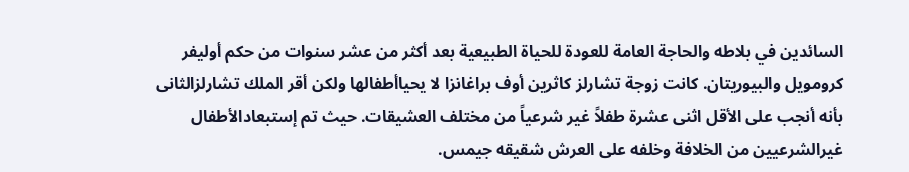السائدين في بلاطه والحاجة العامة للعودة للحياة الطبيعية بعد أكثر من عشر سنوات من حكم أوليفر كرومويل والبيوريتان. كانت زوجة تشارلز كاثرين أوف براغانزا لا يحياأطفالها ولكن أقر الملك تشارلزالثانى بأنه أنجب على الأقل اثنى عشرة طفلاً غير شرعياً من مختلف العشيقات. حيث تم إستبعادالأطفال غيرالشرعيين من الخلافة وخلفه على العرش شقيقه جيمس.